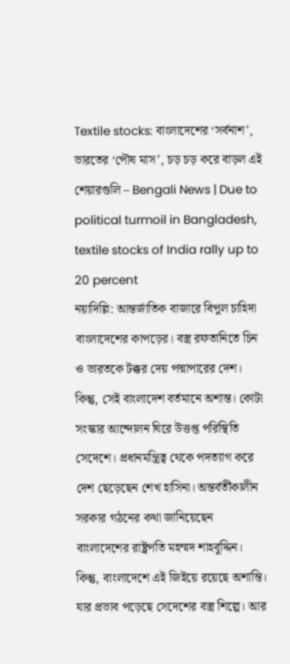Textile stocks: বাংলাদেশের ‘সর্বনাশ’, ভারতের ‘পৌষ মাস’, চড় চড় করে বাড়ল এই শেয়ারগুলি – Bengali News | Due to political turmoil in Bangladesh, textile stocks of India rally up to 20 percent
নয়াদিল্লি: আন্তর্জাতিক বাজারে বিপুল চাহিদা বাংলাদেশের কাপড়ের। বস্ত্র রফতানিতে চিন ও ভারতকে টক্কর দেয় পদ্মাপারের দেশ। কিন্তু, সেই বাংলাদেশ বর্তমানে অশান্ত। কোটা সংস্কার আন্দোলন ঘিরে উত্তপ্ত পরিস্থিতি সেদেশে। প্রধানমন্ত্রিত্ব থেকে পদত্যাগ করে দেশ ছেড়েছেন শেখ হাসিনা। অন্তর্বর্তীকালীন সরকার গঠনের কথা জানিয়েছেন বাংলাদেশের রাষ্ট্রপতি মহম্মদ শাহবুদ্দিন। কিন্তু, বাংলাদেশে এই জিইয়ে রয়েছে অশান্তি। যার প্রভাব পড়েছে সেদেশের বস্ত্র শিল্পে। আর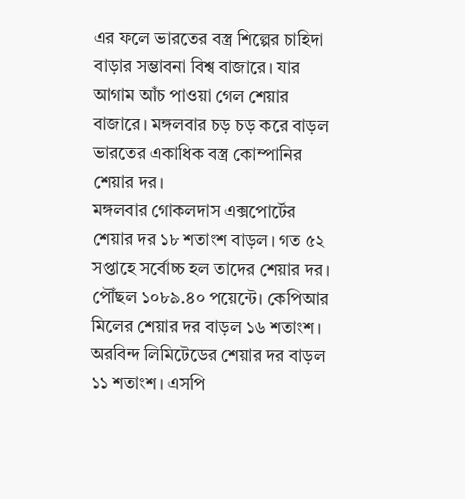এর ফলে ভারতের বস্ত্র শিল্পের চাহিদা বাড়ার সম্ভাবনা বিশ্ব বাজারে। যার আগাম আঁচ পাওয়া গেল শেয়ার বাজারে। মঙ্গলবার চড় চড় করে বাড়ল ভারতের একাধিক বস্ত্র কোম্পানির শেয়ার দর।
মঙ্গলবার গোকলদাস এক্সপোর্টের শেয়ার দর ১৮ শতাংশ বাড়ল। গত ৫২ সপ্তাহে সর্বোচ্চ হল তাদের শেয়ার দর। পৌঁছল ১০৮৯.৪০ পয়েন্টে। কেপিআর মিলের শেয়ার দর বাড়ল ১৬ শতাংশ। অরবিন্দ লিমিটেডের শেয়ার দর বাড়ল ১১ শতাংশ। এসপি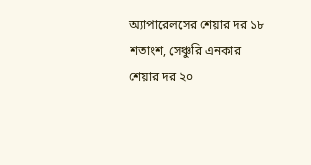অ্যাপারেলসের শেয়ার দর ১৮ শতাংশ, সেঞ্চুরি এনকার শেয়ার দর ২০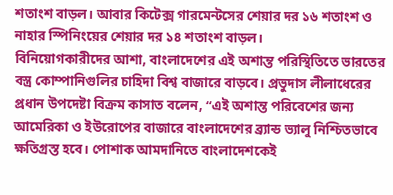শতাংশ বাড়ল। আবার কিটেক্স গারমেন্টসের শেয়ার দর ১৬ শতাংশ ও নাহার স্পিনিংয়ের শেয়ার দর ১৪ শতাংশ বাড়ল।
বিনিয়োগকারীদের আশা, বাংলাদেশের এই অশান্ত পরিস্থিতিতে ভারতের বস্ত্র কোম্পানিগুলির চাহিদা বিশ্ব বাজারে বাড়বে। প্রভুদাস লীলাধেরের প্রধান উপদেষ্টা বিক্রম কাসাত বলেন, “এই অশান্ত পরিবেশের জন্য আমেরিকা ও ইউরোপের বাজারে বাংলাদেশের ব্র্যান্ড ভ্যালু নিশ্চিতভাবে ক্ষতিগ্রস্ত হবে। পোশাক আমদানিতে বাংলাদেশকেই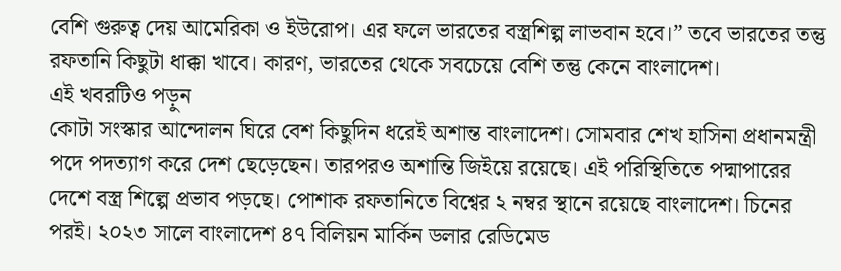বেশি গুরুত্ব দেয় আমেরিকা ও ইউরোপ। এর ফলে ভারতের বস্ত্রশিল্প লাভবান হবে।” তবে ভারতের তন্তু রফতানি কিছুটা ধাক্কা খাবে। কারণ, ভারতের থেকে সবচেয়ে বেশি তন্তু কেনে বাংলাদেশ।
এই খবরটিও পড়ুন
কোটা সংস্কার আন্দোলন ঘিরে বেশ কিছুদিন ধরেই অশান্ত বাংলাদেশ। সোমবার শেখ হাসিনা প্রধানমন্ত্রী পদে পদত্যাগ করে দেশ ছেড়েছেন। তারপরও অশান্তি জিইয়ে রয়েছে। এই পরিস্থিতিতে পদ্মাপারের দেশে বস্ত্র শিল্পে প্রভাব পড়ছে। পোশাক রফতানিতে বিশ্বের ২ নম্বর স্থানে রয়েছে বাংলাদেশ। চিনের পরই। ২০২৩ সালে বাংলাদেশ ৪৭ বিলিয়ন মার্কিন ডলার রেডিমেড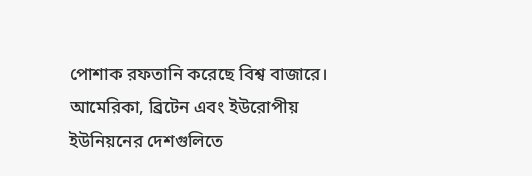পোশাক রফতানি করেছে বিশ্ব বাজারে। আমেরিকা, ব্রিটেন এবং ইউরোপীয় ইউনিয়নের দেশগুলিতে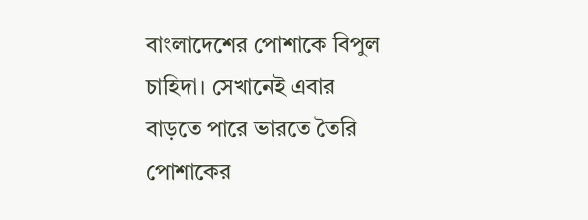বাংলাদেশের পোশাকে বিপুল চাহিদা। সেখানেই এবার বাড়তে পারে ভারতে তৈরি পোশাকের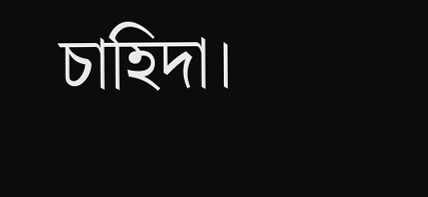চাহিদা।